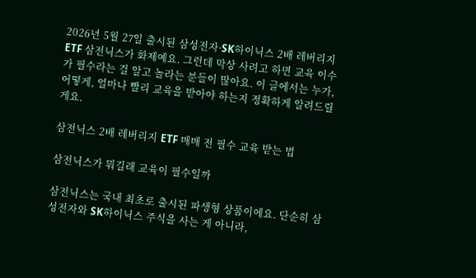2026년 5월 27일 출시된 삼성전자·SK하이닉스 2배 레버리지 ETF 삼전닉스가 화제예요. 그런데 막상 사려고 하면 교육 이수가 필수라는 걸 알고 놀라는 분들이 많아요. 이 글에서는 누가, 어떻게, 얼마나 빨리 교육을 받아야 하는지 정확하게 알려드릴게요.

삼전닉스 2배 레버리지 ETF 매매 전 필수 교육 받는 법

삼전닉스가 뭐길래 교육이 필수일까

삼전닉스는 국내 최초로 출시된 파생형 상품이에요. 단순히 삼성전자와 SK하이닉스 주식을 사는 게 아니라,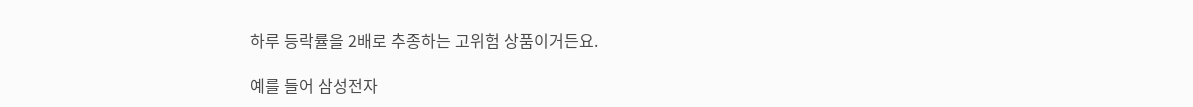하루 등락률을 2배로 추종하는 고위험 상품이거든요.

예를 들어 삼성전자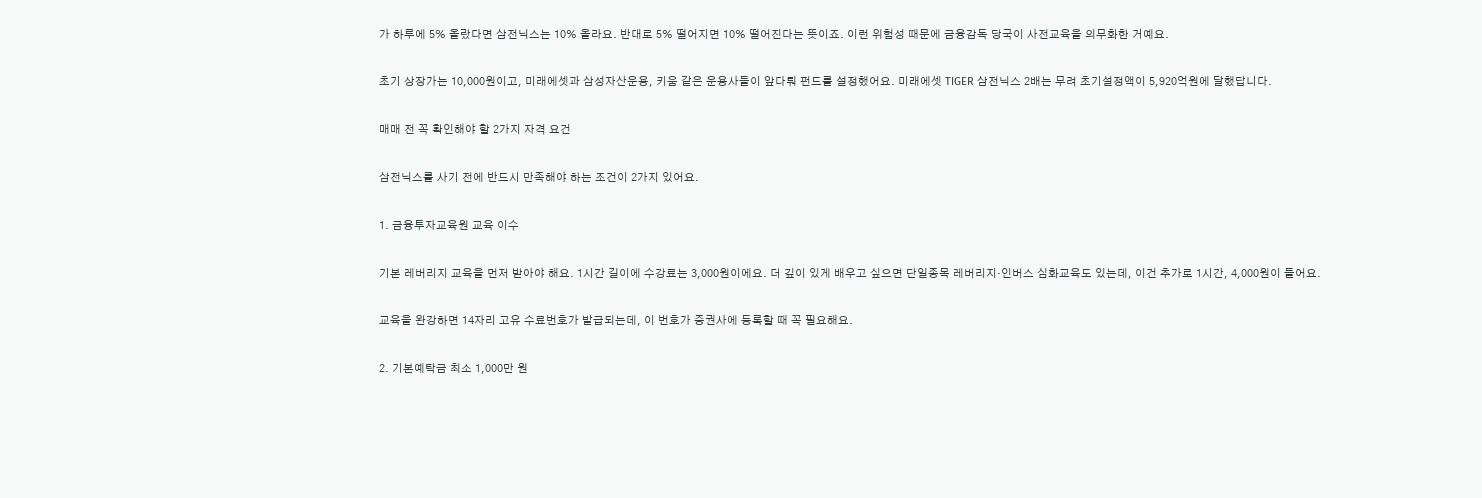가 하루에 5% 올랐다면 삼전닉스는 10% 올라요. 반대로 5% 떨어지면 10% 떨어진다는 뜻이죠. 이런 위험성 때문에 금융감독 당국이 사전교육을 의무화한 거예요.

초기 상장가는 10,000원이고, 미래에셋과 삼성자산운용, 키움 같은 운용사들이 앞다퉈 펀드를 설정했어요. 미래에셋 TIGER 삼전닉스 2배는 무려 초기설정액이 5,920억원에 달했답니다.

매매 전 꼭 확인해야 할 2가지 자격 요건

삼전닉스를 사기 전에 반드시 만족해야 하는 조건이 2가지 있어요.

1. 금융투자교육원 교육 이수

기본 레버리지 교육을 먼저 받아야 해요. 1시간 길이에 수강료는 3,000원이에요. 더 깊이 있게 배우고 싶으면 단일종목 레버리지·인버스 심화교육도 있는데, 이건 추가로 1시간, 4,000원이 들어요.

교육을 완강하면 14자리 고유 수료번호가 발급되는데, 이 번호가 증권사에 등록할 때 꼭 필요해요.

2. 기본예탁금 최소 1,000만 원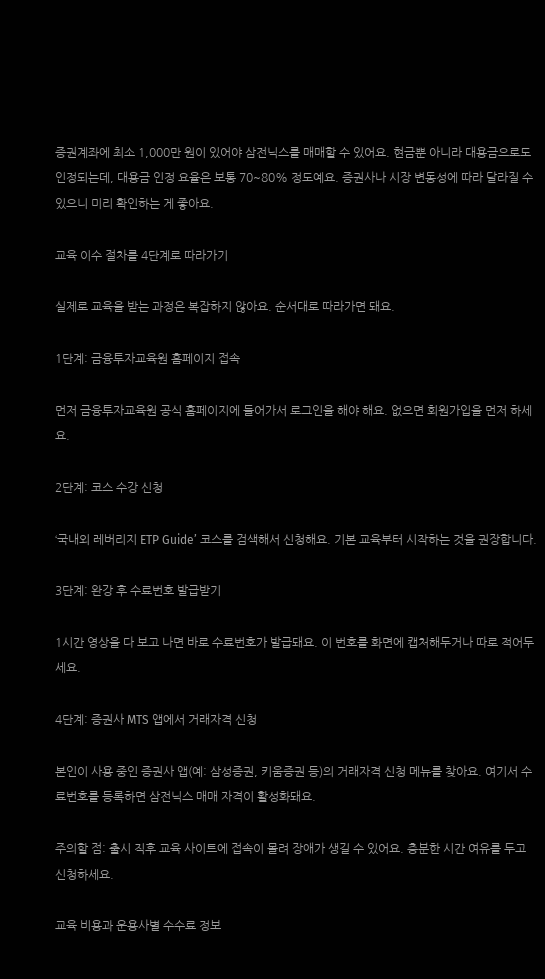증권계좌에 최소 1,000만 원이 있어야 삼전닉스를 매매할 수 있어요. 현금뿐 아니라 대용금으로도 인정되는데, 대용금 인정 요율은 보통 70~80% 정도예요. 증권사나 시장 변동성에 따라 달라질 수 있으니 미리 확인하는 게 좋아요.

교육 이수 절차를 4단계로 따라가기

실제로 교육을 받는 과정은 복잡하지 않아요. 순서대로 따라가면 돼요.

1단계: 금융투자교육원 홈페이지 접속

먼저 금융투자교육원 공식 홈페이지에 들어가서 로그인을 해야 해요. 없으면 회원가입을 먼저 하세요.

2단계: 코스 수강 신청

‘국내외 레버리지 ETP Guide’ 코스를 검색해서 신청해요. 기본 교육부터 시작하는 것을 권장합니다.

3단계: 완강 후 수료번호 발급받기

1시간 영상을 다 보고 나면 바로 수료번호가 발급돼요. 이 번호를 화면에 캡처해두거나 따로 적어두세요.

4단계: 증권사 MTS 앱에서 거래자격 신청

본인이 사용 중인 증권사 앱(예: 삼성증권, 키움증권 등)의 거래자격 신청 메뉴를 찾아요. 여기서 수료번호를 등록하면 삼전닉스 매매 자격이 활성화돼요.

주의할 점: 출시 직후 교육 사이트에 접속이 몰려 장애가 생길 수 있어요. 충분한 시간 여유를 두고 신청하세요.

교육 비용과 운용사별 수수료 정보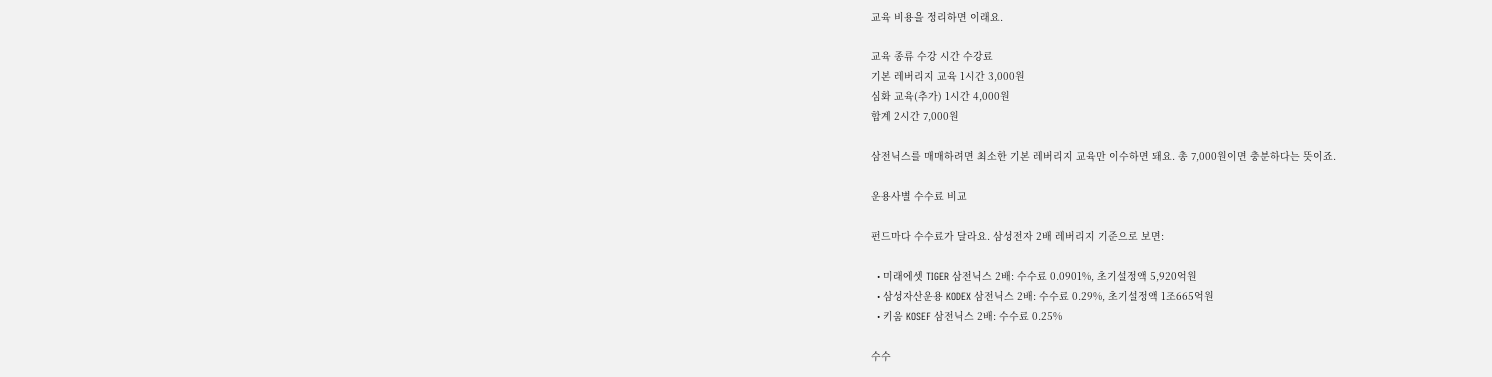교육 비용을 정리하면 이래요.

교육 종류 수강 시간 수강료
기본 레버리지 교육 1시간 3,000원
심화 교육(추가) 1시간 4,000원
합계 2시간 7,000원

삼전닉스를 매매하려면 최소한 기본 레버리지 교육만 이수하면 돼요. 총 7,000원이면 충분하다는 뜻이죠.

운용사별 수수료 비교

펀드마다 수수료가 달라요. 삼성전자 2배 레버리지 기준으로 보면:

  • 미래에셋 TIGER 삼전닉스 2배: 수수료 0.0901%, 초기설정액 5,920억원
  • 삼성자산운용 KODEX 삼전닉스 2배: 수수료 0.29%, 초기설정액 1조665억원
  • 키움 KOSEF 삼전닉스 2배: 수수료 0.25%

수수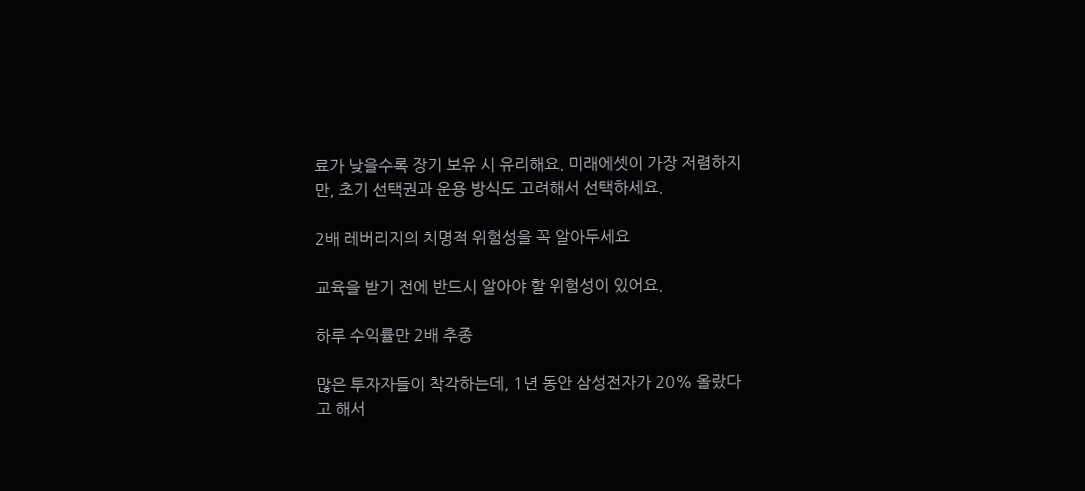료가 낮을수록 장기 보유 시 유리해요. 미래에셋이 가장 저렴하지만, 초기 선택권과 운용 방식도 고려해서 선택하세요.

2배 레버리지의 치명적 위험성을 꼭 알아두세요

교육을 받기 전에 반드시 알아야 할 위험성이 있어요.

하루 수익률만 2배 추종

많은 투자자들이 착각하는데, 1년 동안 삼성전자가 20% 올랐다고 해서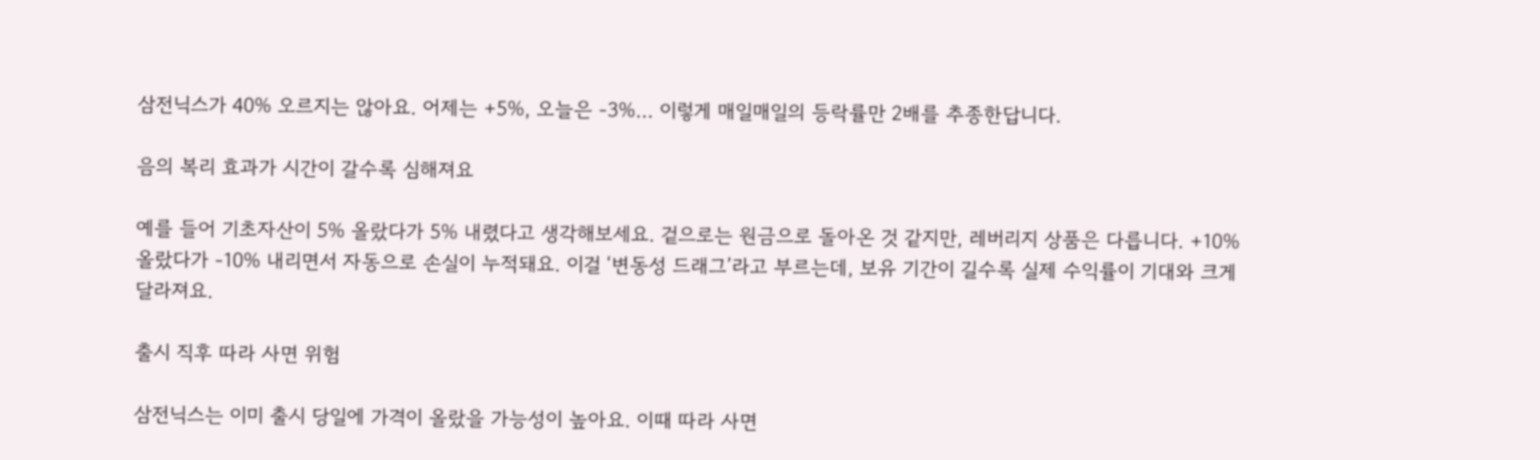삼전닉스가 40% 오르지는 않아요. 어제는 +5%, 오늘은 -3%… 이렇게 매일매일의 등락률만 2배를 추종한답니다.

음의 복리 효과가 시간이 갈수록 심해져요

예를 들어 기초자산이 5% 올랐다가 5% 내렸다고 생각해보세요. 겉으로는 원금으로 돌아온 것 같지만, 레버리지 상품은 다릅니다. +10% 올랐다가 -10% 내리면서 자동으로 손실이 누적돼요. 이걸 ‘변동성 드래그’라고 부르는데, 보유 기간이 길수록 실제 수익률이 기대와 크게 달라져요.

출시 직후 따라 사면 위험

삼전닉스는 이미 출시 당일에 가격이 올랐을 가능성이 높아요. 이때 따라 사면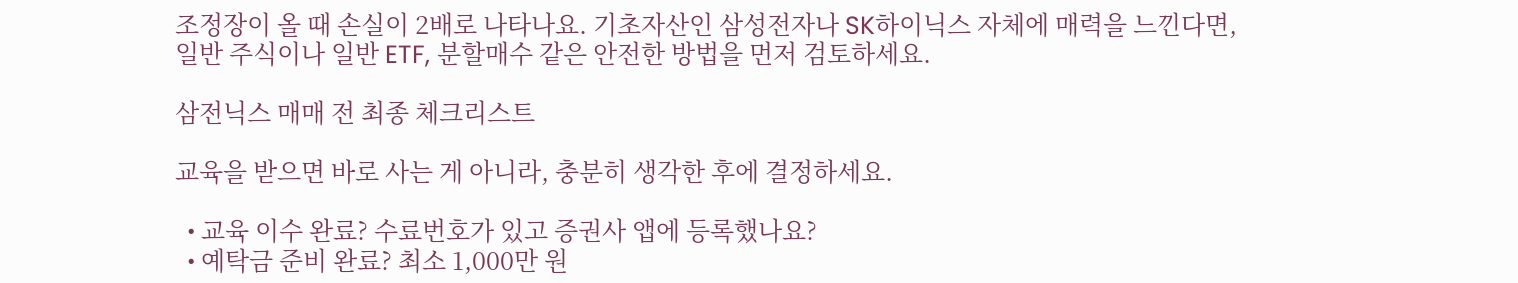조정장이 올 때 손실이 2배로 나타나요. 기초자산인 삼성전자나 SK하이닉스 자체에 매력을 느낀다면, 일반 주식이나 일반 ETF, 분할매수 같은 안전한 방법을 먼저 검토하세요.

삼전닉스 매매 전 최종 체크리스트

교육을 받으면 바로 사는 게 아니라, 충분히 생각한 후에 결정하세요.

  • 교육 이수 완료? 수료번호가 있고 증권사 앱에 등록했나요?
  • 예탁금 준비 완료? 최소 1,000만 원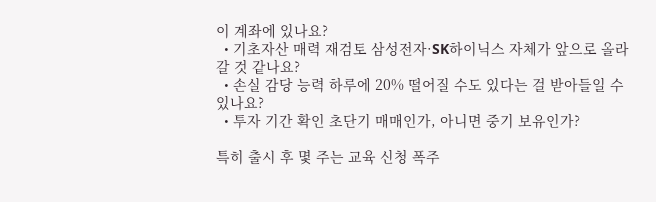이 계좌에 있나요?
  • 기초자산 매력 재검토 삼성전자·SK하이닉스 자체가 앞으로 올라갈 것 같나요?
  • 손실 감당 능력 하루에 20% 떨어질 수도 있다는 걸 받아들일 수 있나요?
  • 투자 기간 확인 초단기 매매인가, 아니면 중기 보유인가?

특히 출시 후 몇 주는 교육 신청 폭주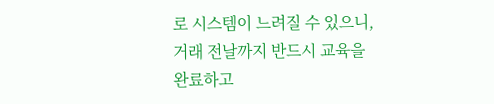로 시스템이 느려질 수 있으니, 거래 전날까지 반드시 교육을 완료하고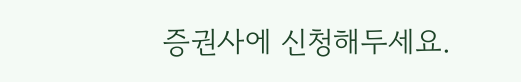증권사에 신청해두세요.